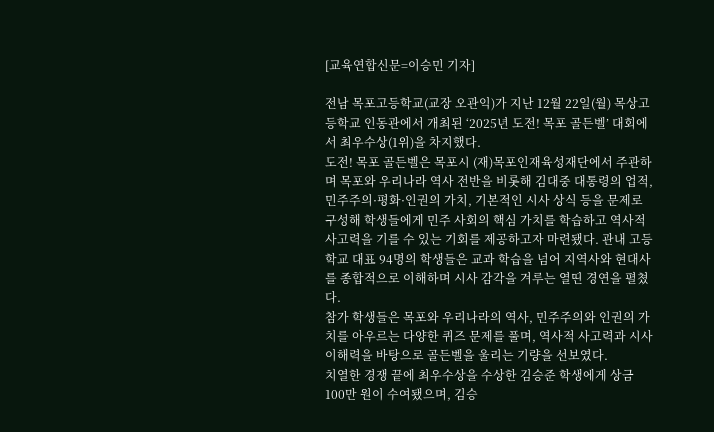[교육연합신문=이승민 기자]

전남 목포고등학교(교장 오관익)가 지난 12월 22일(월) 목상고등학교 인동관에서 개최된 ‘2025년 도전! 목포 골든벨’ 대회에서 최우수상(1위)을 차지했다.
도전! 목포 골든벨은 목포시 (재)목포인재육성재단에서 주관하며 목포와 우리나라 역사 전반을 비롯해 김대중 대통령의 업적, 민주주의·평화·인권의 가치, 기본적인 시사 상식 등을 문제로 구성해 학생들에게 민주 사회의 핵심 가치를 학습하고 역사적 사고력을 기를 수 있는 기회를 제공하고자 마련됐다. 관내 고등학교 대표 94명의 학생들은 교과 학습을 넘어 지역사와 현대사를 종합적으로 이해하며 시사 감각을 겨루는 열띤 경연을 펼쳤다.
참가 학생들은 목포와 우리나라의 역사, 민주주의와 인권의 가치를 아우르는 다양한 퀴즈 문제를 풀며, 역사적 사고력과 시사 이해력을 바탕으로 골든벨을 울리는 기량을 선보였다.
치열한 경쟁 끝에 최우수상을 수상한 김승준 학생에게 상금 100만 원이 수여됐으며, 김승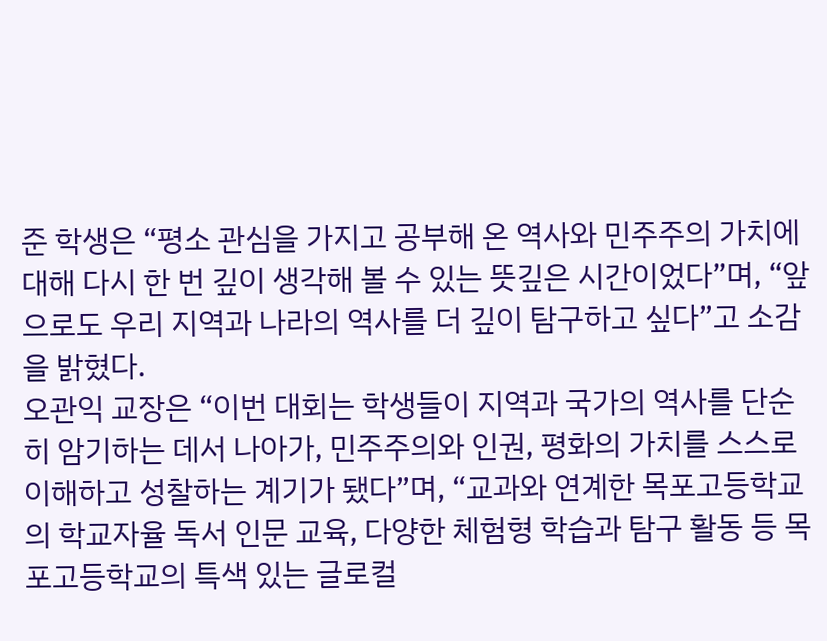준 학생은 “평소 관심을 가지고 공부해 온 역사와 민주주의 가치에 대해 다시 한 번 깊이 생각해 볼 수 있는 뜻깊은 시간이었다”며, “앞으로도 우리 지역과 나라의 역사를 더 깊이 탐구하고 싶다”고 소감을 밝혔다.
오관익 교장은 “이번 대회는 학생들이 지역과 국가의 역사를 단순히 암기하는 데서 나아가, 민주주의와 인권, 평화의 가치를 스스로 이해하고 성찰하는 계기가 됐다”며, “교과와 연계한 목포고등학교의 학교자율 독서 인문 교육, 다양한 체험형 학습과 탐구 활동 등 목포고등학교의 특색 있는 글로컬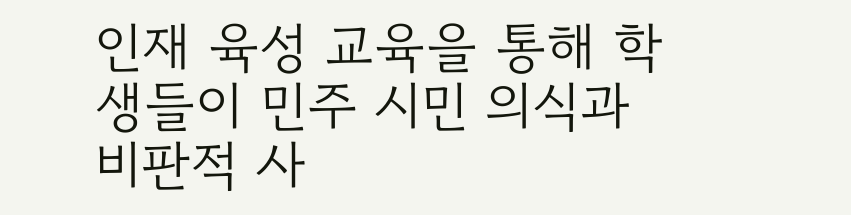인재 육성 교육을 통해 학생들이 민주 시민 의식과 비판적 사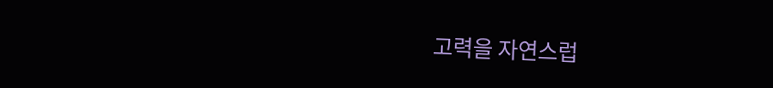고력을 자연스럽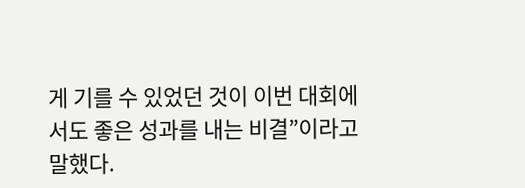게 기를 수 있었던 것이 이번 대회에서도 좋은 성과를 내는 비결”이라고 말했다.